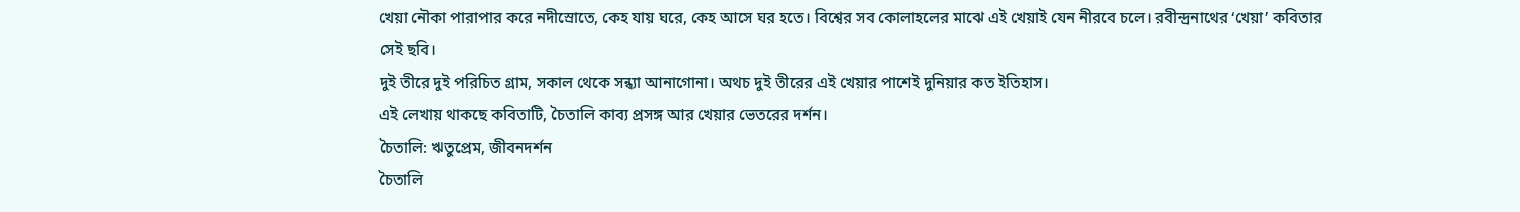খেয়া নৌকা পারাপার করে নদীস্রোতে, কেহ যায় ঘরে, কেহ আসে ঘর হতে। বিশ্বের সব কোলাহলের মাঝে এই খেয়াই যেন নীরবে চলে। রবীন্দ্রনাথের ‘খেয়া’ কবিতার সেই ছবি।
দুই তীরে দুই পরিচিত গ্রাম, সকাল থেকে সন্ধ্যা আনাগোনা। অথচ দুই তীরের এই খেয়ার পাশেই দুনিয়ার কত ইতিহাস।
এই লেখায় থাকছে কবিতাটি, চৈতালি কাব্য প্রসঙ্গ আর খেয়ার ভেতরের দর্শন।
চৈতালি: ঋতুপ্রেম, জীবনদর্শন
চৈতালি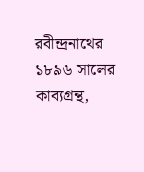রবীন্দ্রনাথের ১৮৯৬ সালের কাব্যগ্রন্থ,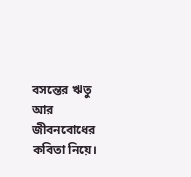বসন্তের ঋতু আর জীবনবোধের কবিতা নিয়ে।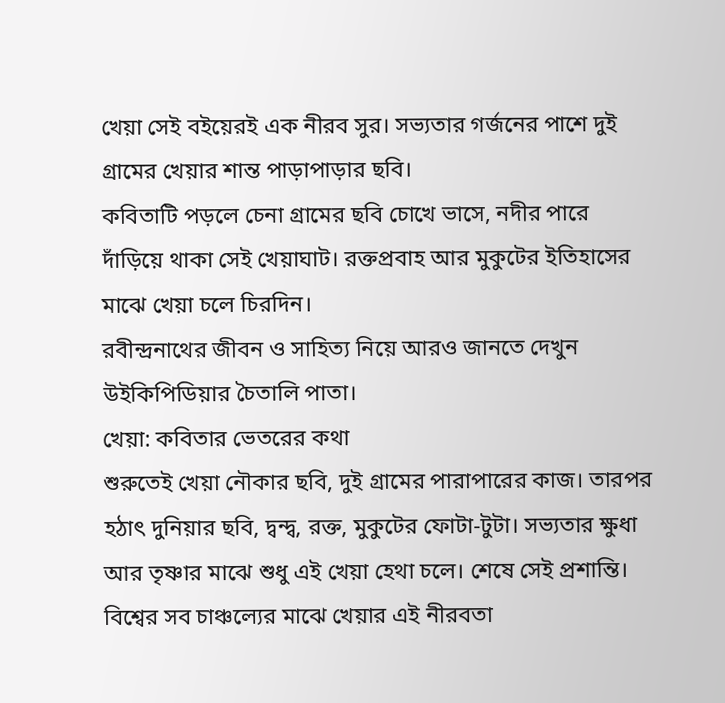খেয়া সেই বইয়েরই এক নীরব সুর। সভ্যতার গর্জনের পাশে দুই গ্রামের খেয়ার শান্ত পাড়াপাড়ার ছবি।
কবিতাটি পড়লে চেনা গ্রামের ছবি চোখে ভাসে, নদীর পারে দাঁড়িয়ে থাকা সেই খেয়াঘাট। রক্তপ্রবাহ আর মুকুটের ইতিহাসের মাঝে খেয়া চলে চিরদিন।
রবীন্দ্রনাথের জীবন ও সাহিত্য নিয়ে আরও জানতে দেখুন উইকিপিডিয়ার চৈতালি পাতা।
খেয়া: কবিতার ভেতরের কথা
শুরুতেই খেয়া নৌকার ছবি, দুই গ্রামের পারাপারের কাজ। তারপর হঠাৎ দুনিয়ার ছবি, দ্বন্দ্ব, রক্ত, মুকুটের ফোটা-টুটা। সভ্যতার ক্ষুধা আর তৃষ্ণার মাঝে শুধু এই খেয়া হেথা চলে। শেষে সেই প্রশান্তি।
বিশ্বের সব চাঞ্চল্যের মাঝে খেয়ার এই নীরবতা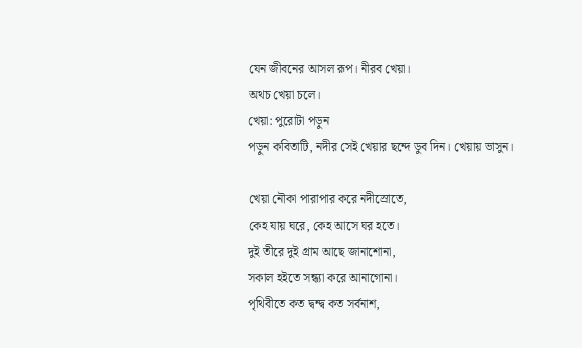যেন জীবনের আসল রূপ। নীরব খেয়া।
অথচ খেয়া চলে।
খেয়া: পুরোটা পড়ুন
পড়ুন কবিতাটি, নদীর সেই খেয়ার ছন্দে ডুব দিন। খেয়ায় ভাসুন।

খেয়া নৌকা পারাপার করে নদীস্রোতে,
কেহ যায় ঘরে, কেহ আসে ঘর হতে।
দুই তীরে দুই গ্রাম আছে জানাশোনা,
সকাল হইতে সন্ধ্যা করে আনাগোনা।
পৃথিবীতে কত দ্বন্দ্ব কত সর্বনাশ,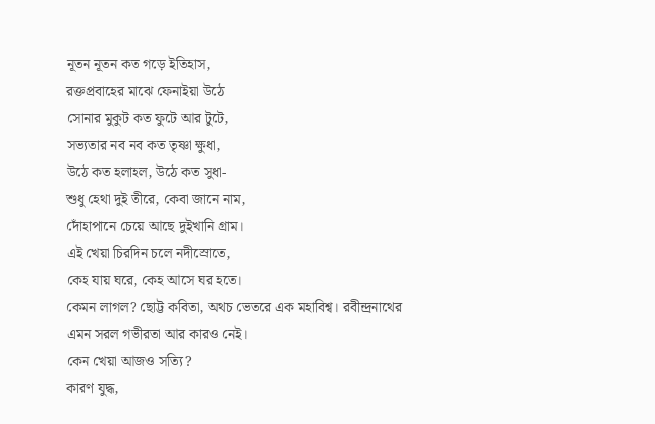নূতন নূতন কত গড়ে ইতিহাস,
রক্তপ্রবাহের মাঝে ফেনাইয়া উঠে
সোনার মুকুট কত ফুটে আর টুটে,
সভ্যতার নব নব কত তৃষ্ণা ক্ষুধা,
উঠে কত হলাহল, উঠে কত সুধা-
শুধু হেথা দুই তীরে, কেবা জানে নাম,
দোঁহাপানে চেয়ে আছে দুইখানি গ্রাম।
এই খেয়া চিরদিন চলে নদীস্রোতে,
কেহ যায় ঘরে, কেহ আসে ঘর হতে।
কেমন লাগল? ছোট্ট কবিতা, অথচ ভেতরে এক মহাবিশ্ব। রবীন্দ্রনাথের এমন সরল গভীরতা আর কারও নেই।
কেন খেয়া আজও সত্যি?
কারণ যুদ্ধ,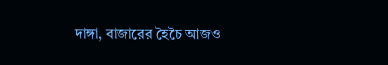দাঙ্গা, বাজারের হৈচৈ আজও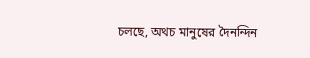চলছে, অথচ মানুষের দৈনন্দিন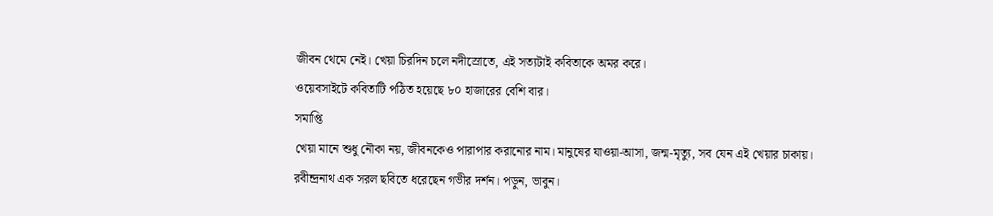জীবন থেমে নেই। খেয়া চিরদিন চলে নদীস্রোতে, এই সত্যটাই কবিতাকে অমর করে।
ওয়েবসাইটে কবিতাটি পঠিত হয়েছে ৮০ হাজারের বেশি বার।
সমাপ্তি
খেয়া মানে শুধু নৌকা নয়, জীবনকেও পারাপার করানোর নাম। মানুষের যাওয়া-আসা, জন্ম-মৃত্যু, সব যেন এই খেয়ার চাকায়। রবীন্দ্রনাথ এক সরল ছবিতে ধরেছেন গভীর দর্শন। পড়ুন, ভাবুন।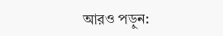আরও পড়ুন: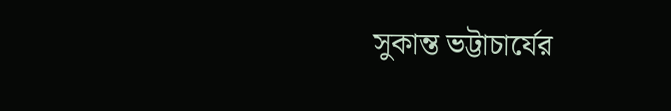সুকান্ত ভট্টাচার্যের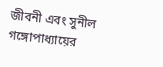জীবনী এবং সুনীল গঙ্গোপাধ্যায়ের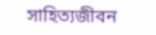সাহিত্যজীবন